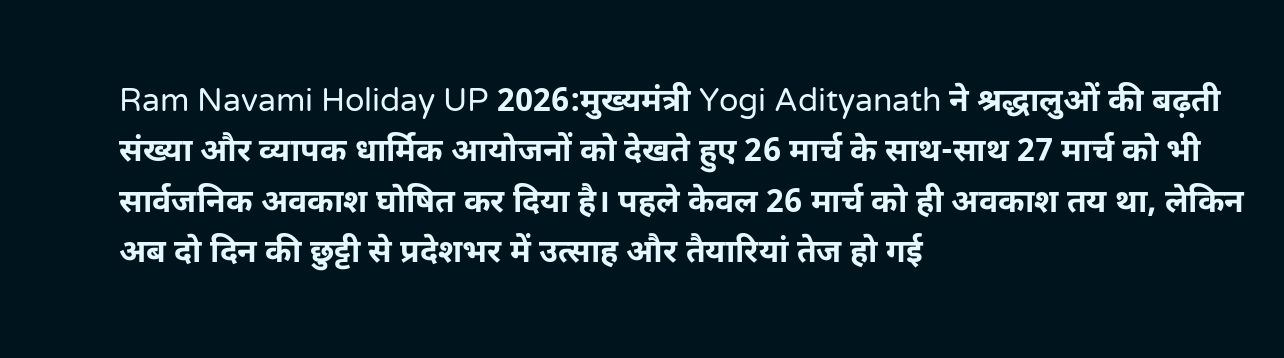Ram Navami Holiday UP 2026:मुख्यमंत्री Yogi Adityanath ने श्रद्धालुओं की बढ़ती संख्या और व्यापक धार्मिक आयोजनों को देखते हुए 26 मार्च के साथ-साथ 27 मार्च को भी सार्वजनिक अवकाश घोषित कर दिया है। पहले केवल 26 मार्च को ही अवकाश तय था, लेकिन अब दो दिन की छुट्टी से प्रदेशभर में उत्साह और तैयारियां तेज हो गई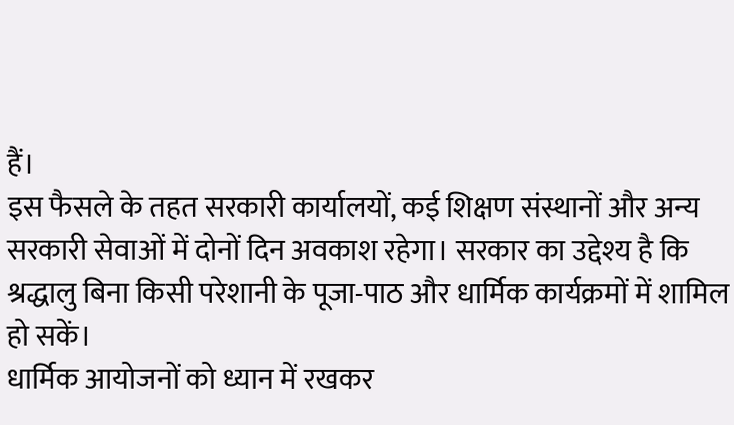हैं।
इस फैसले के तहत सरकारी कार्यालयों, कई शिक्षण संस्थानों और अन्य सरकारी सेवाओं में दोनों दिन अवकाश रहेगा। सरकार का उद्देश्य है कि श्रद्धालु बिना किसी परेशानी के पूजा-पाठ और धार्मिक कार्यक्रमों में शामिल हो सकें।
धार्मिक आयोजनों को ध्यान में रखकर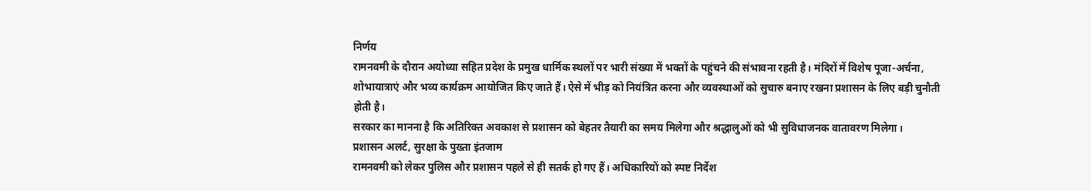निर्णय
रामनवमी के दौरान अयोध्या सहित प्रदेश के प्रमुख धार्मिक स्थलों पर भारी संख्या में भक्तों के पहुंचने की संभावना रहती है। मंदिरों में विशेष पूजा-अर्चना, शोभायात्राएं और भव्य कार्यक्रम आयोजित किए जाते हैं। ऐसे में भीड़ को नियंत्रित करना और व्यवस्थाओं को सुचारु बनाए रखना प्रशासन के लिए बड़ी चुनौती होती है।
सरकार का मानना है कि अतिरिक्त अवकाश से प्रशासन को बेहतर तैयारी का समय मिलेगा और श्रद्धालुओं को भी सुविधाजनक वातावरण मिलेगा।
प्रशासन अलर्ट, सुरक्षा के पुख्ता इंतजाम
रामनवमी को लेकर पुलिस और प्रशासन पहले से ही सतर्क हो गए हैं। अधिकारियों को स्पष्ट निर्देश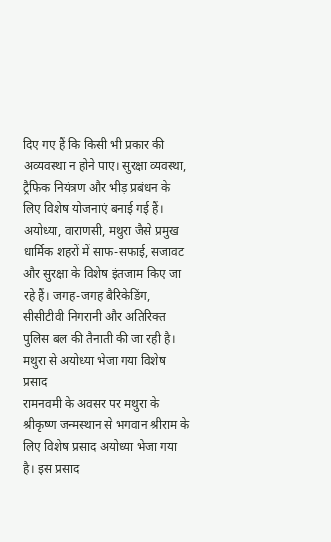दिए गए हैं कि किसी भी प्रकार की अव्यवस्था न होने पाए। सुरक्षा व्यवस्था, ट्रैफिक नियंत्रण और भीड़ प्रबंधन के लिए विशेष योजनाएं बनाई गई हैं।
अयोध्या, वाराणसी, मथुरा जैसे प्रमुख धार्मिक शहरों में साफ-सफाई, सजावट और सुरक्षा के विशेष इंतजाम किए जा रहे हैं। जगह-जगह बैरिकेडिंग, सीसीटीवी निगरानी और अतिरिक्त पुलिस बल की तैनाती की जा रही है।
मथुरा से अयोध्या भेजा गया विशेष प्रसाद
रामनवमी के अवसर पर मथुरा के श्रीकृष्ण जन्मस्थान से भगवान श्रीराम के लिए विशेष प्रसाद अयोध्या भेजा गया है। इस प्रसाद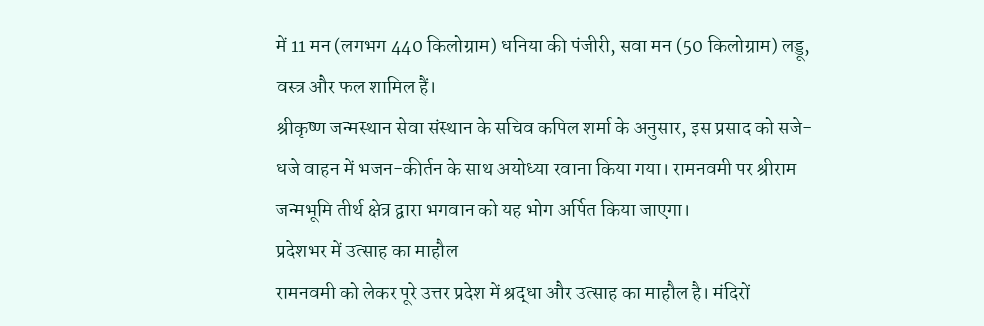में 11 मन (लगभग 440 किलोग्राम) धनिया की पंजीरी, सवा मन (50 किलोग्राम) लड्डू, वस्त्र और फल शामिल हैं।
श्रीकृष्ण जन्मस्थान सेवा संस्थान के सचिव कपिल शर्मा के अनुसार, इस प्रसाद को सजे-धजे वाहन में भजन-कीर्तन के साथ अयोध्या रवाना किया गया। रामनवमी पर श्रीराम जन्मभूमि तीर्थ क्षेत्र द्वारा भगवान को यह भोग अर्पित किया जाएगा।
प्रदेशभर में उत्साह का माहौल
रामनवमी को लेकर पूरे उत्तर प्रदेश में श्रद्धा और उत्साह का माहौल है। मंदिरों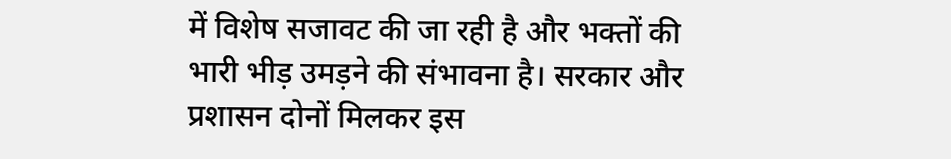में विशेष सजावट की जा रही है और भक्तों की भारी भीड़ उमड़ने की संभावना है। सरकार और प्रशासन दोनों मिलकर इस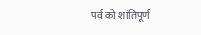पर्व को शांतिपूर्ण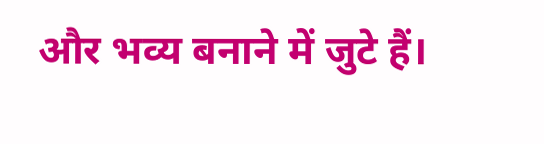और भव्य बनाने में जुटे हैं।